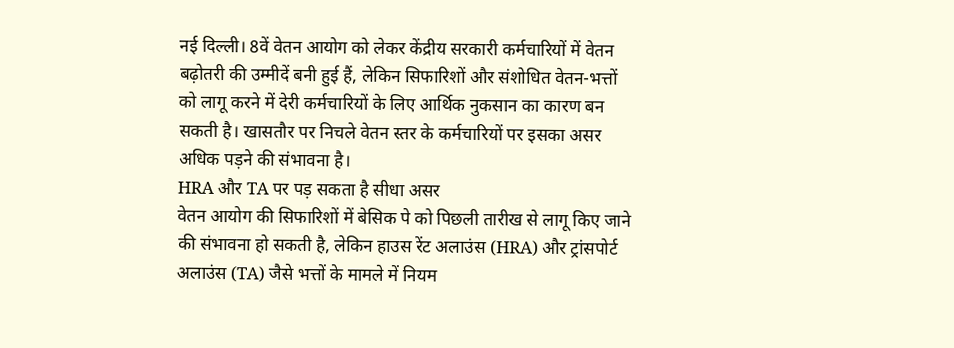नई दिल्ली। 8वें वेतन आयोग को लेकर केंद्रीय सरकारी कर्मचारियों में वेतन बढ़ोतरी की उम्मीदें बनी हुई हैं, लेकिन सिफारिशों और संशोधित वेतन-भत्तों को लागू करने में देरी कर्मचारियों के लिए आर्थिक नुकसान का कारण बन सकती है। खासतौर पर निचले वेतन स्तर के कर्मचारियों पर इसका असर अधिक पड़ने की संभावना है।
HRA और TA पर पड़ सकता है सीधा असर
वेतन आयोग की सिफारिशों में बेसिक पे को पिछली तारीख से लागू किए जाने की संभावना हो सकती है, लेकिन हाउस रेंट अलाउंस (HRA) और ट्रांसपोर्ट अलाउंस (TA) जैसे भत्तों के मामले में नियम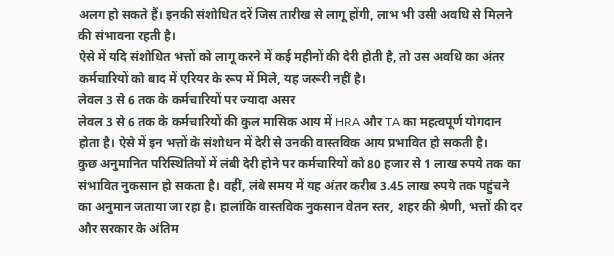अलग हो सकते हैं। इनकी संशोधित दरें जिस तारीख से लागू होंगी, लाभ भी उसी अवधि से मिलने की संभावना रहती है।
ऐसे में यदि संशोधित भत्तों को लागू करने में कई महीनों की देरी होती है, तो उस अवधि का अंतर कर्मचारियों को बाद में एरियर के रूप में मिले, यह जरूरी नहीं है।
लेवल 3 से 6 तक के कर्मचारियों पर ज्यादा असर
लेवल 3 से 6 तक के कर्मचारियों की कुल मासिक आय में HRA और TA का महत्वपूर्ण योगदान होता है। ऐसे में इन भत्तों के संशोधन में देरी से उनकी वास्तविक आय प्रभावित हो सकती है।
कुछ अनुमानित परिस्थितियों में लंबी देरी होने पर कर्मचारियों को 80 हजार से 1 लाख रुपये तक का संभावित नुकसान हो सकता है। वहीं, लंबे समय में यह अंतर करीब 3.45 लाख रुपये तक पहुंचने का अनुमान जताया जा रहा है। हालांकि वास्तविक नुकसान वेतन स्तर, शहर की श्रेणी, भत्तों की दर और सरकार के अंतिम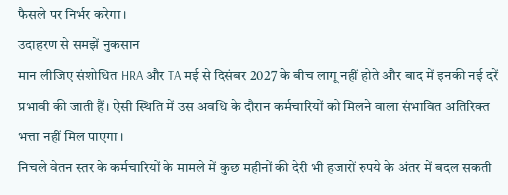फैसले पर निर्भर करेगा।
उदाहरण से समझें नुकसान
मान लीजिए संशोधित HRA और TA मई से दिसंबर 2027 के बीच लागू नहीं होते और बाद में इनकी नई दरें प्रभावी की जाती हैं। ऐसी स्थिति में उस अवधि के दौरान कर्मचारियों को मिलने वाला संभावित अतिरिक्त भत्ता नहीं मिल पाएगा।
निचले वेतन स्तर के कर्मचारियों के मामले में कुछ महीनों की देरी भी हजारों रुपये के अंतर में बदल सकती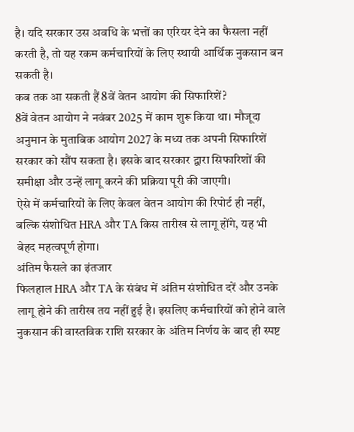है। यदि सरकार उस अवधि के भत्तों का एरियर देने का फैसला नहीं करती है, तो यह रकम कर्मचारियों के लिए स्थायी आर्थिक नुकसान बन सकती है।
कब तक आ सकती हैं 8वें वेतन आयोग की सिफारिशें?
8वें वेतन आयोग ने नवंबर 2025 में काम शुरू किया था। मौजूदा अनुमान के मुताबिक आयोग 2027 के मध्य तक अपनी सिफारिशें सरकार को सौंप सकता है। इसके बाद सरकार द्वारा सिफारिशों की समीक्षा और उन्हें लागू करने की प्रक्रिया पूरी की जाएगी।
ऐसे में कर्मचारियों के लिए केवल वेतन आयोग की रिपोर्ट ही नहीं, बल्कि संशोधित HRA और TA किस तारीख से लागू होंगे, यह भी बेहद महत्वपूर्ण होगा।
अंतिम फैसले का इंतजार
फिलहाल HRA और TA के संबंध में अंतिम संशोधित दरें और उनके लागू होने की तारीख तय नहीं हुई है। इसलिए कर्मचारियों को होने वाले नुकसान की वास्तविक राशि सरकार के अंतिम निर्णय के बाद ही स्पष्ट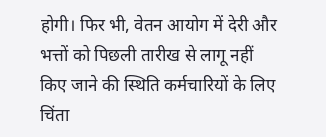होगी। फिर भी, वेतन आयोग में देरी और भत्तों को पिछली तारीख से लागू नहीं किए जाने की स्थिति कर्मचारियों के लिए चिंता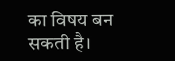का विषय बन सकती है।